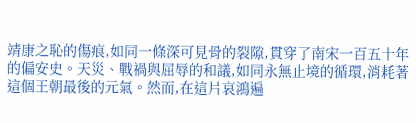靖康之恥的傷痕,如同一條深可見骨的裂隙,貫穿了南宋一百五十年的偏安史。天災、戰禍與屈辱的和議,如同永無止境的循環,消耗著這個王朝最後的元氣。然而,在這片哀鴻遍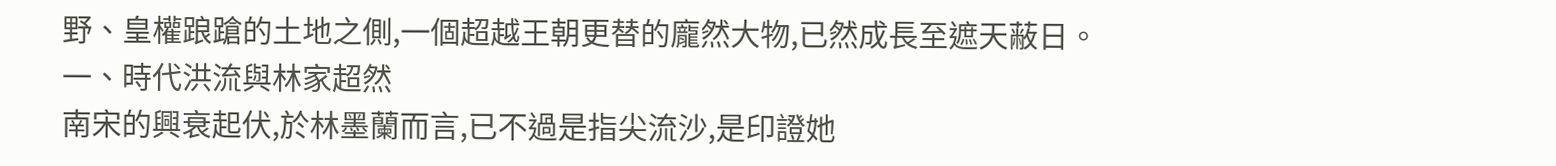野、皇權踉蹌的土地之側,一個超越王朝更替的龐然大物,已然成長至遮天蔽日。
一、時代洪流與林家超然
南宋的興衰起伏,於林墨蘭而言,已不過是指尖流沙,是印證她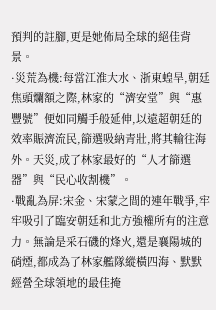預判的註腳,更是她佈局全球的絕佳背景。
·災荒為機:每當江淮大水、浙東蝗旱,朝廷焦頭爛額之際,林家的“濟安堂”與“惠豐號”便如同觸手般延伸,以遠超朝廷的效率賑濟流民,篩選吸納青壯,將其輸往海外。天災,成了林家最好的“人才篩選器”與“民心收割機”。
·戰亂為屏:宋金、宋蒙之間的連年戰爭,牢牢吸引了臨安朝廷和北方強權所有的注意力。無論是采石磯的烽火,還是襄陽城的硝煙,都成為了林家艦隊縱橫四海、默默經營全球領地的最佳掩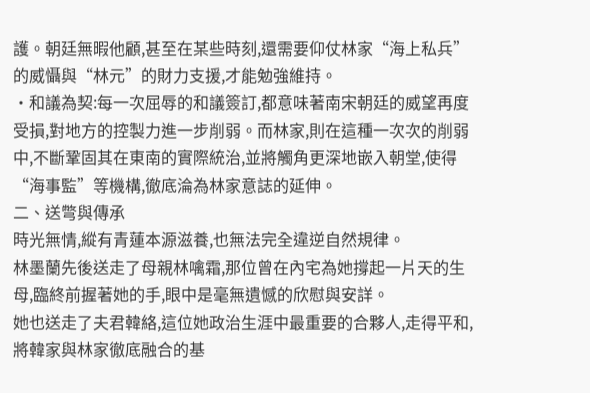護。朝廷無暇他顧,甚至在某些時刻,還需要仰仗林家“海上私兵”的威懾與“林元”的財力支援,才能勉強維持。
·和議為契:每一次屈辱的和議簽訂,都意味著南宋朝廷的威望再度受損,對地方的控製力進一步削弱。而林家,則在這種一次次的削弱中,不斷鞏固其在東南的實際統治,並將觸角更深地嵌入朝堂,使得“海事監”等機構,徹底淪為林家意誌的延伸。
二、送彆與傳承
時光無情,縱有青蓮本源滋養,也無法完全違逆自然規律。
林墨蘭先後送走了母親林噙霜,那位曾在內宅為她撐起一片天的生母,臨終前握著她的手,眼中是毫無遺憾的欣慰與安詳。
她也送走了夫君韓絡,這位她政治生涯中最重要的合夥人,走得平和,將韓家與林家徹底融合的基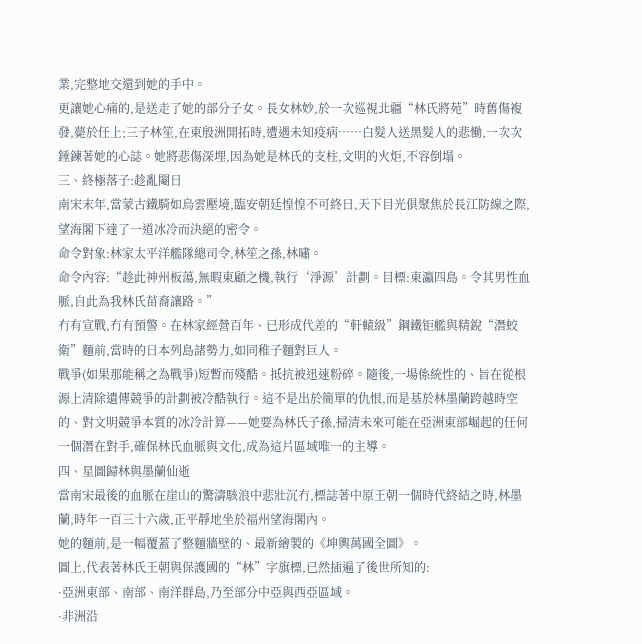業,完整地交還到她的手中。
更讓她心痛的,是送走了她的部分子女。長女林妙,於一次巡視北疆“林氏將苑”時舊傷複發,薨於任上;三子林笙,在東殷洲開拓時,遭遇未知疫病……白髮人送黑髮人的悲慟,一次次錘鍊著她的心誌。她將悲傷深埋,因為她是林氏的支柱,文明的火炬,不容倒塌。
三、終極落子:趁亂閹日
南宋末年,當蒙古鐵騎如烏雲壓境,臨安朝廷惶惶不可終日,天下目光俱聚焦於長江防線之際,望海閣下達了一道冰冷而決絕的密令。
命令對象:林家太平洋艦隊總司令,林笙之孫,林嘯。
命令內容:“趁此神州板蕩,無暇東顧之機,執行‘淨源’計劃。目標:東瀛四島。令其男性血脈,自此為我林氏苗裔讓路。”
冇有宣戰,冇有預警。在林家經營百年、已形成代差的“軒轅級”鋼鐵钜艦與精銳“潛蛟衛”麵前,當時的日本列島諸勢力,如同稚子麵對巨人。
戰爭(如果那能稱之為戰爭)短暫而殘酷。抵抗被迅速粉碎。隨後,一場係統性的、旨在從根源上清除遺傳競爭的計劃被冷酷執行。這不是出於簡單的仇恨,而是基於林墨蘭跨越時空的、對文明競爭本質的冰冷計算——她要為林氏子孫,掃清未來可能在亞洲東部崛起的任何一個潛在對手,確保林氏血脈與文化,成為這片區域唯一的主導。
四、星圖歸林與墨蘭仙逝
當南宋最後的血脈在崖山的驚濤駭浪中悲壯沉冇,標誌著中原王朝一個時代終結之時,林墨蘭,時年一百三十六歲,正平靜地坐於福州望海閣內。
她的麵前,是一幅覆蓋了整麵牆壁的、最新繪製的《坤輿萬國全圖》。
圖上,代表著林氏王朝與保護國的“林”字旗標,已然插遍了後世所知的:
·亞洲東部、南部、南洋群島,乃至部分中亞與西亞區域。
·非洲沿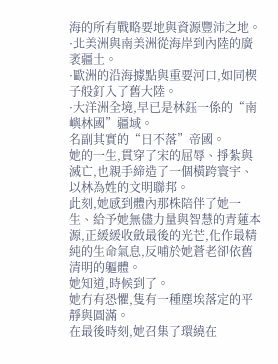海的所有戰略要地與資源豐沛之地。
·北美洲與南美洲從海岸到內陸的廣袤疆土。
·歐洲的沿海據點與重要河口,如同楔子般釘入了舊大陸。
·大洋洲全境,早已是林鈺一係的“南嶼林國”疆域。
名副其實的“日不落”帝國。
她的一生,貫穿了宋的屈辱、掙紮與滅亡,也親手締造了一個橫跨寰宇、以林為姓的文明聯邦。
此刻,她感到體內那株陪伴了她一生、給予她無儘力量與智慧的青蓮本源,正緩緩收斂最後的光芒,化作最精純的生命氣息,反哺於她蒼老卻依舊清明的軀體。
她知道,時候到了。
她冇有恐懼,隻有一種塵埃落定的平靜與圓滿。
在最後時刻,她召集了環繞在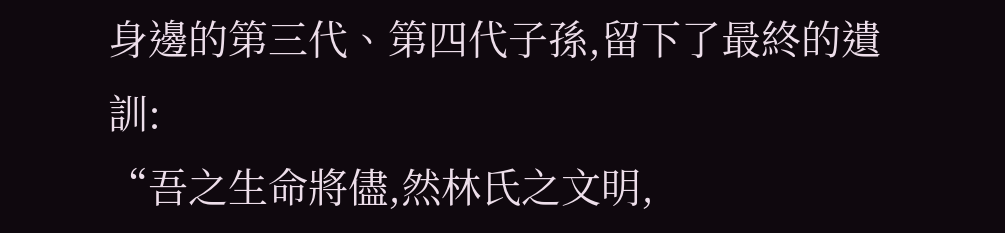身邊的第三代、第四代子孫,留下了最終的遺訓:
“吾之生命將儘,然林氏之文明,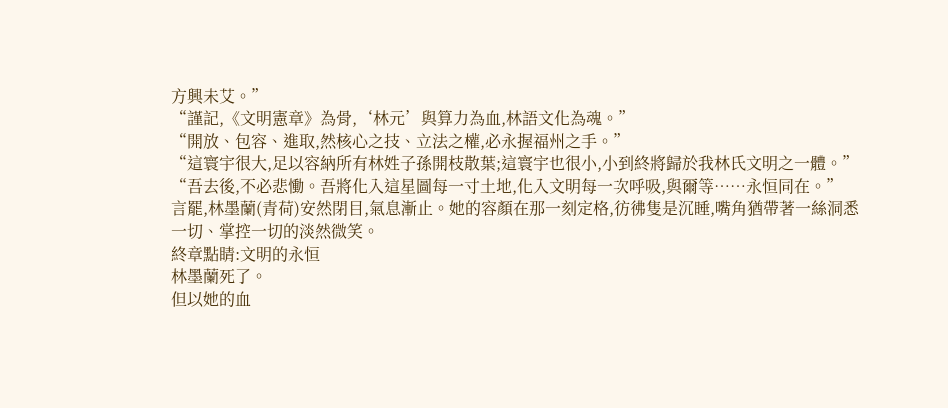方興未艾。”
“謹記,《文明憲章》為骨,‘林元’與算力為血,林語文化為魂。”
“開放、包容、進取,然核心之技、立法之權,必永握福州之手。”
“這寰宇很大,足以容納所有林姓子孫開枝散葉;這寰宇也很小,小到終將歸於我林氏文明之一體。”
“吾去後,不必悲慟。吾將化入這星圖每一寸土地,化入文明每一次呼吸,與爾等……永恒同在。”
言罷,林墨蘭(青荷)安然閉目,氣息漸止。她的容顏在那一刻定格,彷彿隻是沉睡,嘴角猶帶著一絲洞悉一切、掌控一切的淡然微笑。
終章點睛:文明的永恒
林墨蘭死了。
但以她的血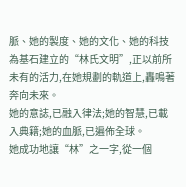脈、她的製度、她的文化、她的科技為基石建立的“林氏文明”,正以前所未有的活力,在她規劃的軌道上,轟鳴著奔向未來。
她的意誌,已融入律法;她的智慧,已載入典籍;她的血脈,已遍佈全球。
她成功地讓“林”之一字,從一個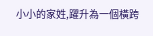小小的家姓,躍升為一個橫跨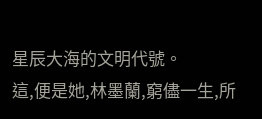星辰大海的文明代號。
這,便是她,林墨蘭,窮儘一生,所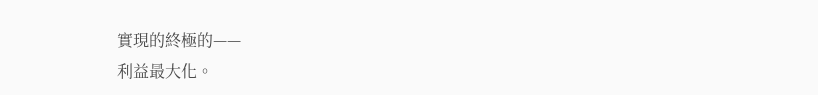實現的終極的——
利益最大化。